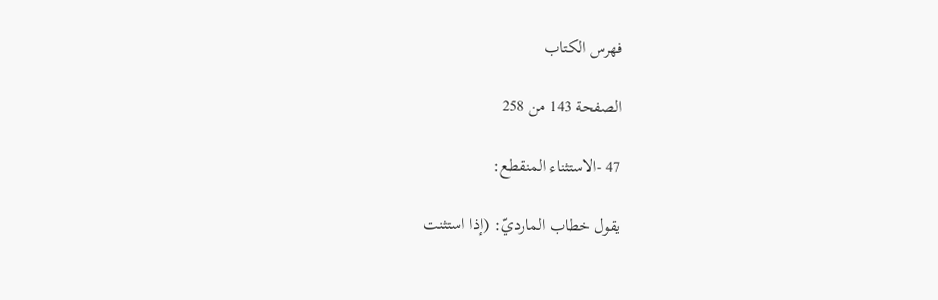فهرس الكتاب

الصفحة 143 من 258

47 -الاستثناء المنقطع:

يقول خطاب المارديّ: (إذا استثنت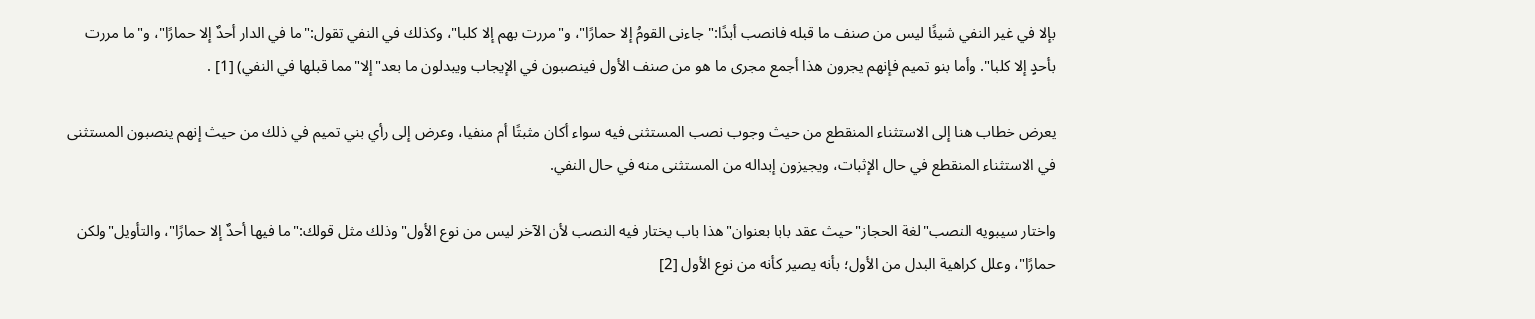بإلا في غير النفي شيئًا ليس من صنف ما قبله فانصب أبدًا:"جاءنى القومُ إلا حمارًا"، و"مررت بهم إلا كلبا"، وكذلك في النفي تقول:"ما في الدار أحدٌ إلا حمارًا"، و"ما مررت بأحدٍ إلا كلبا". وأما بنو تميم فإنهم يجرون هذا أجمع مجرى ما هو من صنف الأول فينصبون في الإيجاب ويبدلون ما بعد"إلا"مما قبلها في النفي) [1] .

يعرض خطاب هنا إلى الاستثناء المنقطع من حيث وجوب نصب المستثنى فيه سواء أكان مثبتًا أم منفيا، وعرض إلى رأي بني تميم في ذلك من حيث إنهم ينصبون المستثنى في الاستثناء المنقطع في حال الإثبات، ويجيزون إبداله من المستثنى منه في حال النفي.

واختار سيبويه النصب"لغة الحجاز"حيث عقد بابا بعنوان"هذا باب يختار فيه النصب لأن الآخر ليس من نوع الأول"وذلك مثل قولك:"ما فيها أحدٌ إلا حمارًا"، والتأويل"ولكن حمارًا"، وعلل كراهية البدل من الأول؛ بأنه يصير كأنه من نوع الأول [2]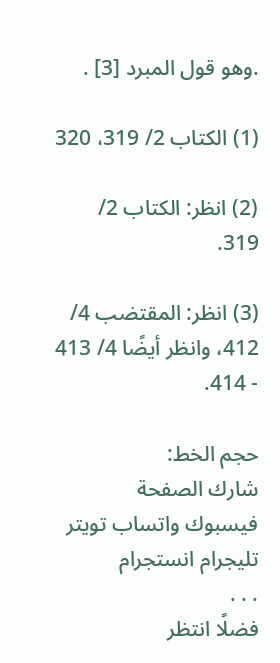.وهو قول المبرد [3] .

(1) الكتاب 2/ 319، 320

(2) انظر: الكتاب 2/ 319.

(3) انظر: المقتضب 4/ 412، وانظر أيضًا 4/ 413 - 414.

حجم الخط:
شارك الصفحة
فيسبوك واتساب تويتر تليجرام انستجرام
. . .
فضلًا انتظر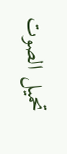تحميل الصوت